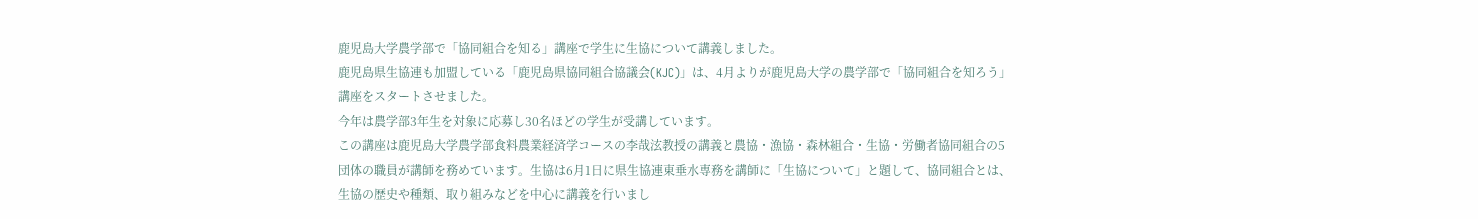鹿児島大学農学部で「協同組合を知る」講座で学生に生協について講義しました。
鹿児島県生協連も加盟している「鹿児島県協同組合協議会(KJC)」は、4月よりが鹿児島大学の農学部で「協同組合を知ろう」講座をスタートさせました。
今年は農学部3年生を対象に応募し30名ほどの学生が受講しています。
この講座は鹿児島大学農学部食料農業経済学コースの李哉泫教授の講義と農協・漁協・森林組合・生協・労働者協同組合の5団体の職員が講師を務めています。生協は6月1日に県生協連東垂水専務を講師に「生協について」と題して、協同組合とは、生協の歴史や種類、取り組みなどを中心に講義を行いまし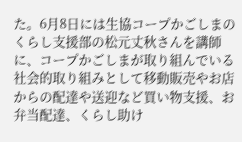た。6月8日には生協コープかごしまのくらし支援部の松元丈秋さんを講師に、コープかごしまが取り組んでいる社会的取り組みとして移動販売やお店からの配達や送迎など買い物支援、お弁当配達、くらし助け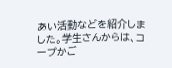あい活動などを紹介しました。学生さんからは、コープかご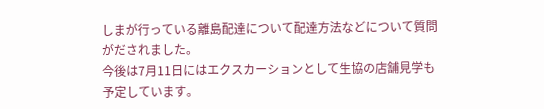しまが行っている離島配達について配達方法などについて質問がだされました。
今後は7月11日にはエクスカーションとして生協の店舗見学も予定しています。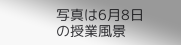写真は6月8日の授業風景